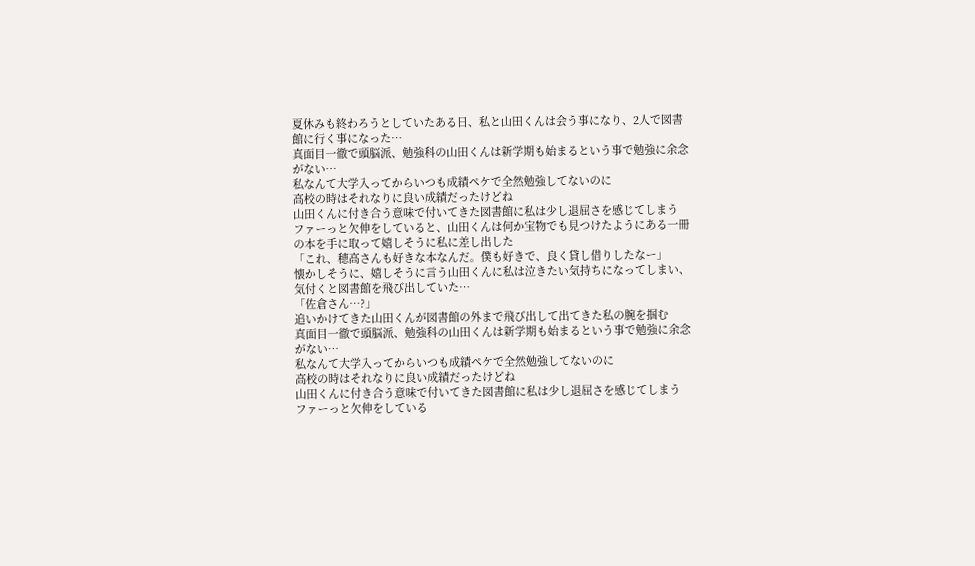夏休みも終わろうとしていたある日、私と山田くんは会う事になり、2人で図書館に行く事になった…
真面目一徹で頭脳派、勉強科の山田くんは新学期も始まるという事で勉強に余念がない…
私なんて大学入ってからいつも成績ペケで全然勉強してないのに
高校の時はそれなりに良い成績だったけどね
山田くんに付き合う意味で付いてきた図書館に私は少し退屈さを感じてしまう
ファーっと欠伸をしていると、山田くんは何か宝物でも見つけたようにある一冊の本を手に取って嬉しそうに私に差し出した
「これ、穂高さんも好きな本なんだ。僕も好きで、良く貸し借りしたなー」
懐かしそうに、嬉しそうに言う山田くんに私は泣きたい気持ちになってしまい、気付くと図書館を飛び出していた…
「佐倉さん…?」
追いかけてきた山田くんが図書館の外まで飛び出して出てきた私の腕を掴む
真面目一徹で頭脳派、勉強科の山田くんは新学期も始まるという事で勉強に余念がない…
私なんて大学入ってからいつも成績ペケで全然勉強してないのに
高校の時はそれなりに良い成績だったけどね
山田くんに付き合う意味で付いてきた図書館に私は少し退屈さを感じてしまう
ファーっと欠伸をしている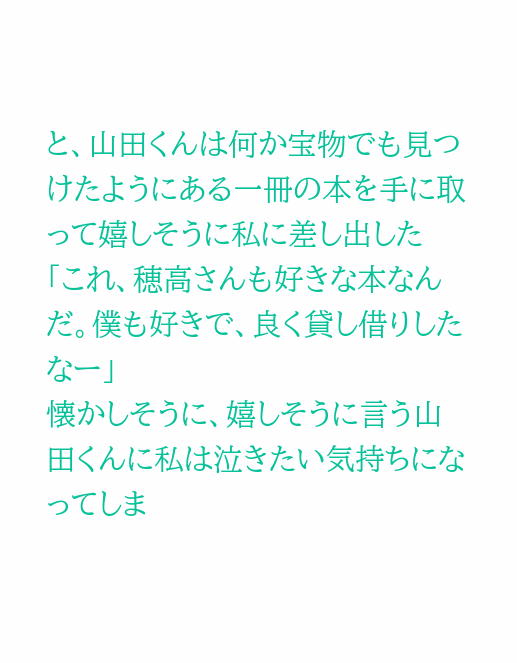と、山田くんは何か宝物でも見つけたようにある一冊の本を手に取って嬉しそうに私に差し出した
「これ、穂高さんも好きな本なんだ。僕も好きで、良く貸し借りしたなー」
懐かしそうに、嬉しそうに言う山田くんに私は泣きたい気持ちになってしま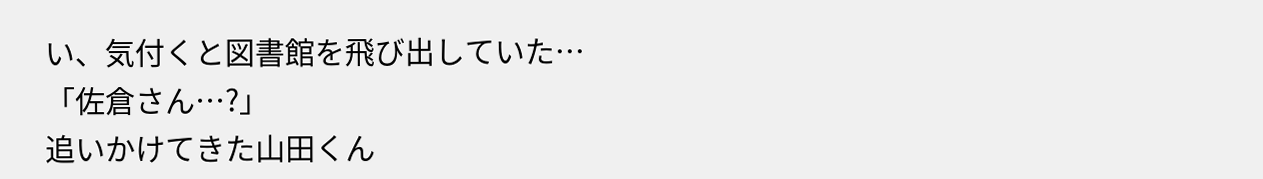い、気付くと図書館を飛び出していた…
「佐倉さん…?」
追いかけてきた山田くん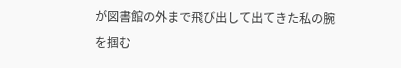が図書館の外まで飛び出して出てきた私の腕を掴む